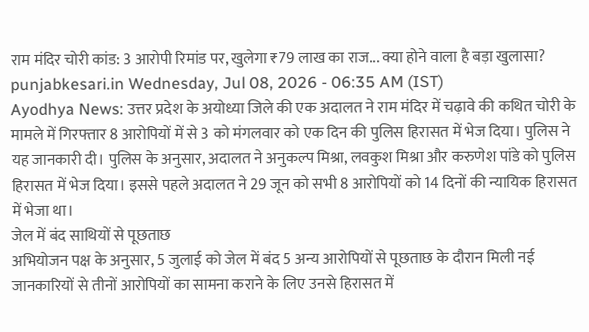राम मंदिर चोरी कांड: 3 आरोपी रिमांड पर, खुलेगा ₹79 लाख का राज... क्या होने वाला है बड़ा खुलासा?
punjabkesari.in Wednesday, Jul 08, 2026 - 06:35 AM (IST)
Ayodhya News: उत्तर प्रदेश के अयोध्या जिले की एक अदालत ने राम मंदिर में चढ़ावे की कथित चोरी के मामले में गिरफ्तार 8 आरोपियों में से 3 को मंगलवार को एक दिन की पुलिस हिरासत में भेज दिया। पुलिस ने यह जानकारी दी। पुलिस के अनुसार, अदालत ने अनुकल्प मिश्रा, लवकुश मिश्रा और करुणेश पांडे को पुलिस हिरासत में भेज दिया। इससे पहले अदालत ने 29 जून को सभी 8 आरोपियों को 14 दिनों की न्यायिक हिरासत में भेजा था।
जेल में बंद साथियों से पूछताछ
अभियोजन पक्ष के अनुसार, 5 जुलाई को जेल में बंद 5 अन्य आरोपियों से पूछताछ के दौरान मिली नई जानकारियों से तीनों आरोपियों का सामना कराने के लिए उनसे हिरासत में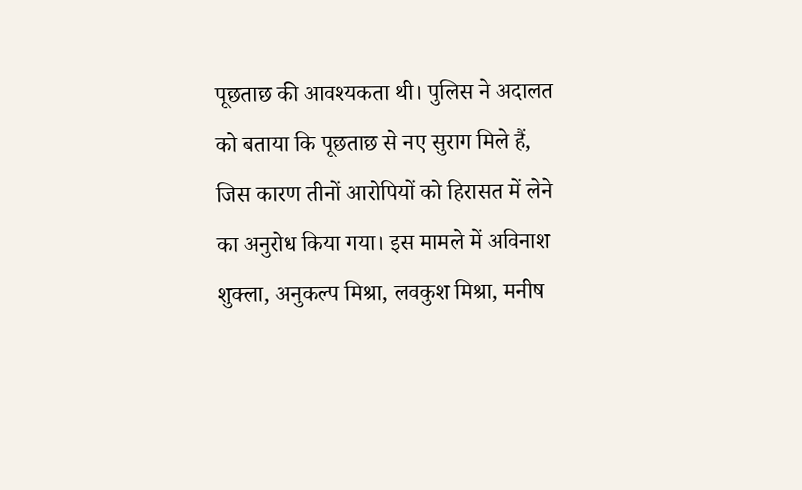पूछताछ की आवश्यकता थी। पुलिस ने अदालत को बताया कि पूछताछ से नए सुराग मिले हैं, जिस कारण तीनों आरोपियों को हिरासत में लेने का अनुरोध किया गया। इस मामले में अविनाश शुक्ला, अनुकल्प मिश्रा, लवकुश मिश्रा, मनीष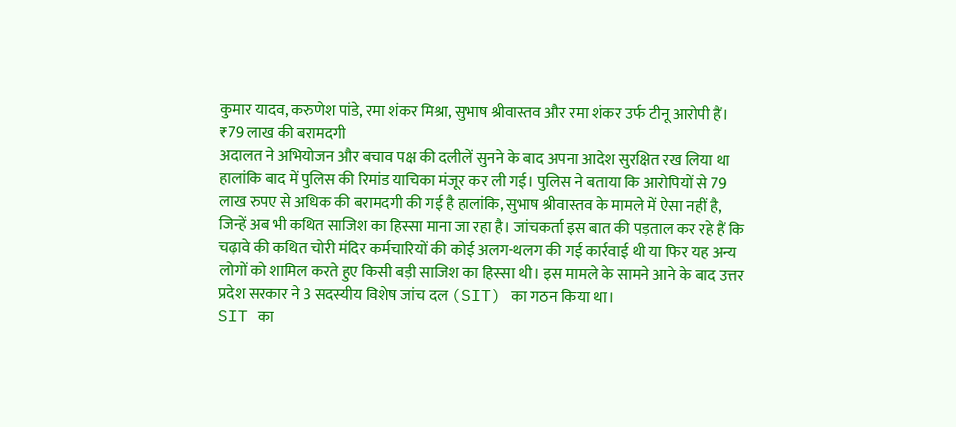कुमार यादव, करुणेश पांडे, रमा शंकर मिश्रा, सुभाष श्रीवास्तव और रमा शंकर उर्फ टीनू आरोपी हैं।
₹79 लाख की बरामदगी
अदालत ने अभियोजन और बचाव पक्ष की दलीलें सुनने के बाद अपना आदेश सुरक्षित रख लिया था हालांकि बाद में पुलिस की रिमांड याचिका मंजूर कर ली गई। पुलिस ने बताया कि आरोपियों से 79 लाख रुपए से अधिक की बरामदगी की गई है हालांकि, सुभाष श्रीवास्तव के मामले में ऐसा नहीं है, जिन्हें अब भी कथित साजिश का हिस्सा माना जा रहा है। जांचकर्ता इस बात की पड़ताल कर रहे हैं कि चढ़ावे की कथित चोरी मंदिर कर्मचारियों की कोई अलग-थलग की गई कार्रवाई थी या फिर यह अन्य लोगों को शामिल करते हुए किसी बड़ी साजिश का हिस्सा थी। इस मामले के सामने आने के बाद उत्तर प्रदेश सरकार ने 3 सदस्यीय विशेष जांच दल (SIT) का गठन किया था।
SIT का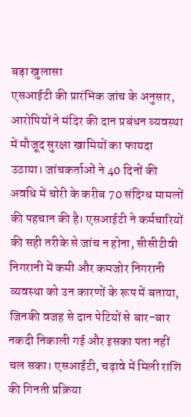बड़ा खुलासा
एसआईटी की प्रारंभिक जांच के अनुसार, आरोपियों ने मंदिर की दान प्रबंधन व्यवस्था में मौजूद सुरक्षा खामियों का फायदा उठाया। जांचकर्ताओं ने 40 दिनों की अवधि में चोरी के करीब 70 संदिग्ध मामलों की पहचान की है। एसआईटी ने कर्मचारियों की सही तरीके से जांच न होना, सीसीटीवी निगरानी में कमी और कमजोर निगरानी व्यवस्था को उन कारणों के रूप में बताया, जिनकी वजह से दान पेटियों से बार-बार नकदी निकाली गई और इसका पता नहीं चल सका। एसआईटी, चढ़ावे में मिली राशि की गिनती प्रक्रिया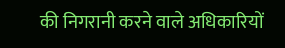की निगरानी करने वाले अधिकारियों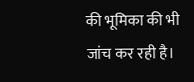की भूमिका की भी जांच कर रही है।